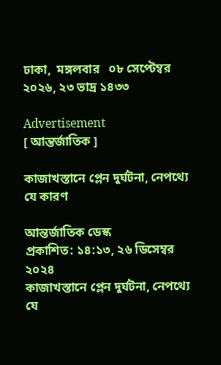ঢাকা,  মঙ্গলবার   ০৮ সেপ্টেম্বর ২০২৬, ২৩ ভাদ্র ১৪৩৩

Advertisement
[ আন্তর্জাতিক ]

কাজাখস্তানে প্লেন দুর্ঘটনা, নেপথ্যে যে কারণ

আন্তর্জাতিক ডেস্ক
প্রকাশিত: ১৪:১৩, ২৬ ডিসেম্বর ২০২৪
কাজাখস্তানে প্লেন দুর্ঘটনা, নেপথ্যে যে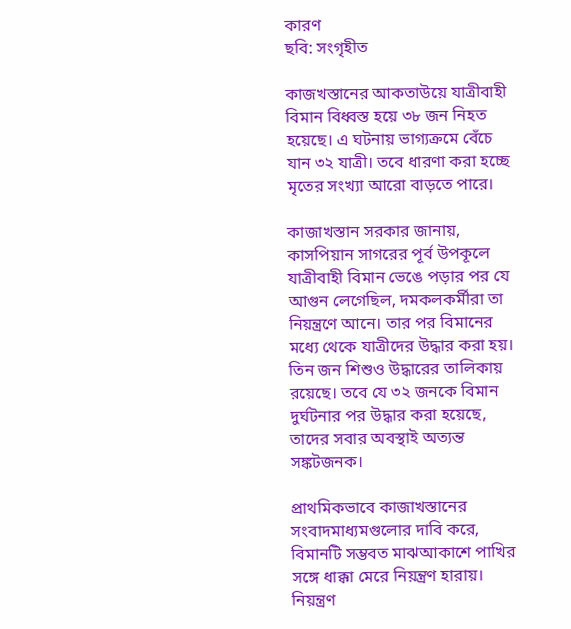কারণ
ছবি: সংগৃহীত

কাজখস্তানের আকতাউয়ে যাত্রীবাহী বিমান বিধ্বস্ত হয়ে ৩৮ জন নিহত হয়েছে। এ ঘটনায় ভাগ্যক্রমে বেঁচে যান ৩২ যাত্রী। তবে ধারণা করা হচ্ছে মৃতের সংখ্যা আরো বাড়তে পারে।

কাজাখস্তান সরকার জানায়, কাসপিয়ান সাগরের পূর্ব উপকূলে যাত্রীবাহী বিমান ভেঙে পড়ার পর যে আগুন লেগেছিল, দমকলকর্মীরা তা নিয়ন্ত্রণে আনে। তার পর বিমানের মধ্যে থেকে যাত্রীদের উদ্ধার করা হয়। তিন জন শিশুও উদ্ধারের তালিকায় রয়েছে। তবে যে ৩২ জনকে বিমান দুর্ঘটনার পর উদ্ধার করা হয়েছে, তাদের সবার অবস্থাই অত্যন্ত সঙ্কটজনক।

প্রাথমিকভাবে কাজাখস্তানের সংবাদমাধ্যমগুলোর দাবি করে, বিমানটি সম্ভবত মাঝআকাশে পাখির সঙ্গে ধাক্কা মেরে নিয়ন্ত্রণ হারায়। নিয়ন্ত্রণ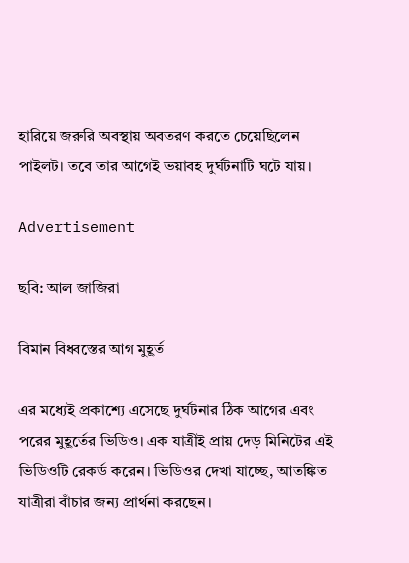হারিয়ে জরুরি অবস্থায় অবতরণ করতে চেয়েছিলেন পাইলট। তবে তার আগেই ভয়াবহ দুর্ঘটনাটি ঘটে যায়।

Advertisement

ছবি: আল জাজিরা

বিমান বিধ্বস্তের আগ মুহূর্ত

এর মধ্যেই প্রকাশ্যে এসেছে দুর্ঘটনার ঠিক আগের এবং‌ পরের মুহূর্তের ভিডিও। এক যাত্রীই প্রায় দেড় মিনিটের এই ভিডিওটি রেকর্ড করেন। ভিডিওর দেখা যাচ্ছে, আতঙ্কিত যাত্রীরা বাঁচার জন্য প্রার্থনা করছেন।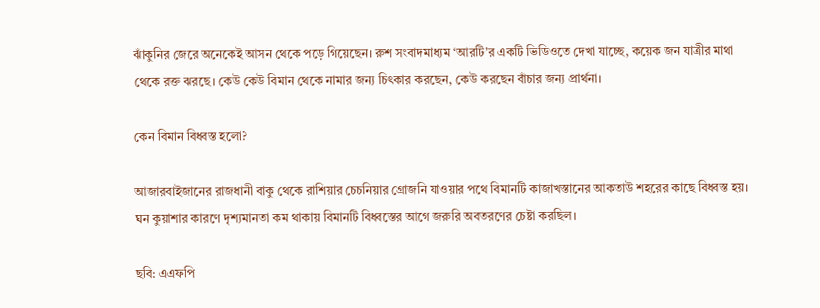ঝাঁকুনির জেরে অনেকেই আসন থেকে পড়ে গিয়েছেন। রুশ সংবাদমাধ্যম ‘আরটি’র একটি ভিডিওতে দেখা যাচ্ছে, কয়েক জন যাত্রীর মাথা থেকে রক্ত ঝরছে। কেউ কেউ বিমান থেকে নামার জন্য চিৎকার করছেন, কেউ করছেন বাঁচার জন্য প্রার্থনা।

কেন বিমান বিধ্বস্ত হলো?

আজারবাইজানের রাজধানী বাকু থেকে রাশিয়ার চেচনিয়ার গ্রোজনি যাওয়ার পথে বিমানটি কাজাখস্তানের আকতাউ শহরের কাছে বিধ্বস্ত হয়। ঘন কুয়াশার কারণে দৃশ্যমানতা কম থাকায় বিমানটি বিধ্বস্তের আগে জরুরি অবতরণের চেষ্টা করছিল।

ছবি: এএফপি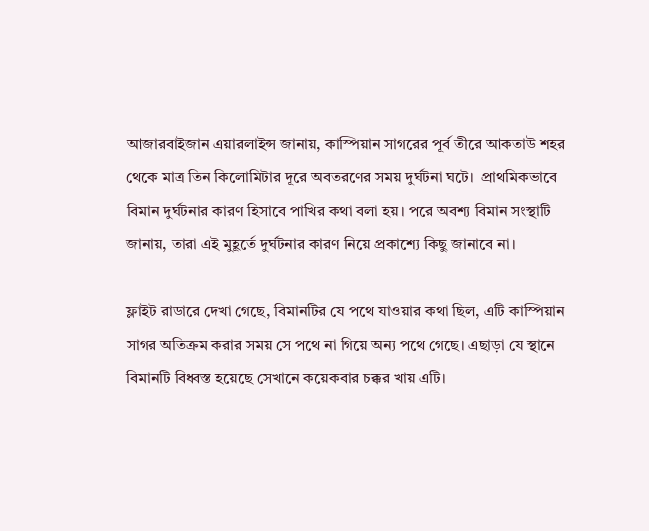আজারবাইজান এয়ারলাইন্স জানায়, কাস্পিয়ান সাগরের পূর্ব তীরে আকতাউ শহর থেকে মাত্র তিন কিলোমিটার দূরে অবতরণের সময় দুর্ঘটনা ঘটে।  প্রাথমিকভাবে বিমান দুর্ঘটনার কারণ হিসাবে পাখির কথা বলা হয়। পরে অবশ্য বিমান সংস্থাটি জানায়, তারা এই মুহূর্তে দুর্ঘটনার কারণ নিয়ে প্রকাশ্যে কিছু জানাবে না।

ফ্লাইট রাডারে দেখা গেছে, বিমানটির যে পথে যাওয়ার কথা ছিল, এটি কাস্পিয়ান সাগর অতিক্রম করার সময় সে পথে না গিয়ে অন্য পথে গেছে। এছাড়া যে স্থানে বিমানটি বিধ্বস্ত হয়েছে সেখানে কয়েকবার চক্কর খায় এটি।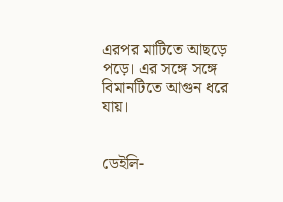এরপর মাটিতে আছড়ে পড়ে। এর সঙ্গে সঙ্গে বিমানটিতে আগুন ধরে যায়।


ডেইলি-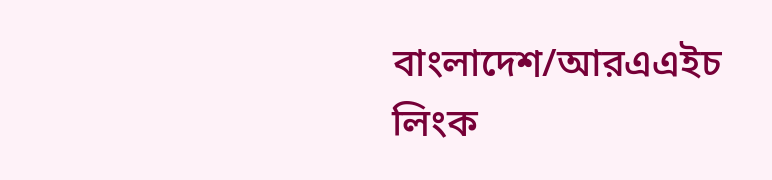বাংলাদেশ/আরএএইচ
লিংক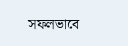সফলভাবে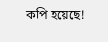কপি হয়েছে!